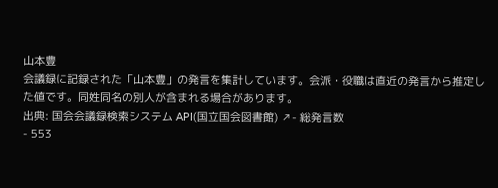山本豊
会議録に記録された「山本豊」の発言を集計しています。会派・役職は直近の発言から推定した値です。同姓同名の別人が含まれる場合があります。
出典: 国会会議録検索システム API(国立国会図書館) ↗- 総発言数
- 553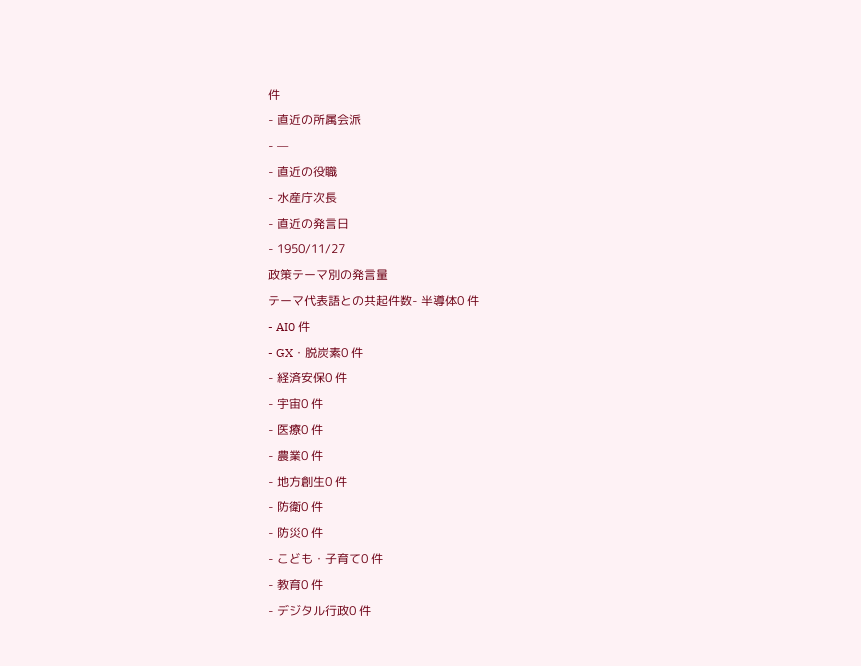件
- 直近の所属会派
- —
- 直近の役職
- 水産庁次長
- 直近の発言日
- 1950/11/27
政策テーマ別の発言量
テーマ代表語との共起件数- 半導体0 件
- AI0 件
- GX・脱炭素0 件
- 経済安保0 件
- 宇宙0 件
- 医療0 件
- 農業0 件
- 地方創生0 件
- 防衛0 件
- 防災0 件
- こども・子育て0 件
- 教育0 件
- デジタル行政0 件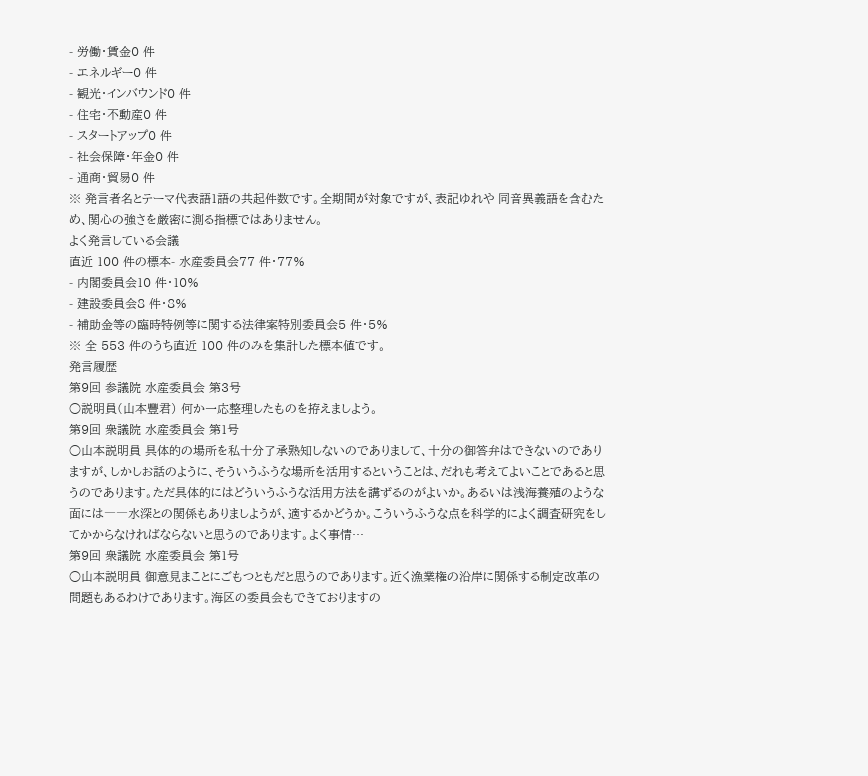- 労働・賃金0 件
- エネルギー0 件
- 観光・インバウンド0 件
- 住宅・不動産0 件
- スタートアップ0 件
- 社会保障・年金0 件
- 通商・貿易0 件
※ 発言者名とテーマ代表語1語の共起件数です。全期間が対象ですが、表記ゆれや 同音異義語を含むため、関心の強さを厳密に測る指標ではありません。
よく発言している会議
直近 100 件の標本- 水産委員会77 件・77%
- 内閣委員会10 件・10%
- 建設委員会8 件・8%
- 補助金等の臨時特例等に関する法律案特別委員会5 件・5%
※ 全 553 件のうち直近 100 件のみを集計した標本値です。
発言履歴
第9回 参議院 水産委員会 第3号
○説明員(山本豐君) 何か一応整理したものを拵えましよう。
第9回 衆議院 水産委員会 第1号
○山本説明員 具体的の場所を私十分了承熟知しないのでありまして、十分の御答弁はできないのでありますが、しかしお話のように、そういうふうな場所を活用するということは、だれも考えてよいことであると思うのであります。ただ具体的にはどういうふうな活用方法を講ずるのがよいか。あるいは浅海養殖のような面には――水深との関係もありましようが、適するかどうか。こういうふうな点を科学的によく調査研究をしてかからなければならないと思うのであります。よく事情…
第9回 衆議院 水産委員会 第1号
○山本説明員 御意見まことにごもつともだと思うのであります。近く漁業権の沿岸に関係する制定改革の問題もあるわけであります。海区の委員会もできておりますの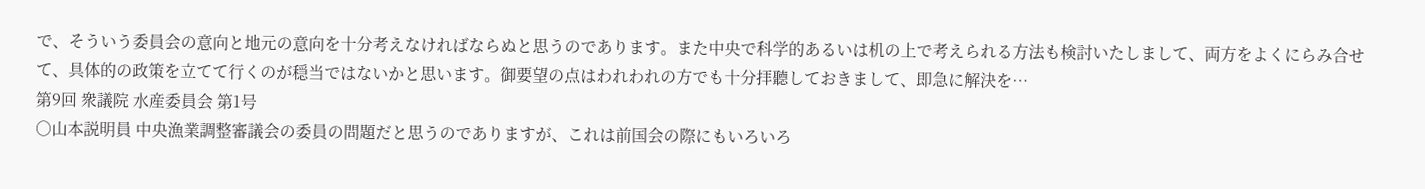で、そういう委員会の意向と地元の意向を十分考えなければならぬと思うのであります。また中央で科学的あるいは机の上で考えられる方法も検討いたしまして、両方をよくにらみ合せて、具体的の政策を立てて行くのが穏当ではないかと思います。御要望の点はわれわれの方でも十分拝聽しておきまして、即急に解決を…
第9回 衆議院 水産委員会 第1号
○山本説明員 中央漁業調整審議会の委員の問題だと思うのでありますが、これは前国会の際にもいろいろ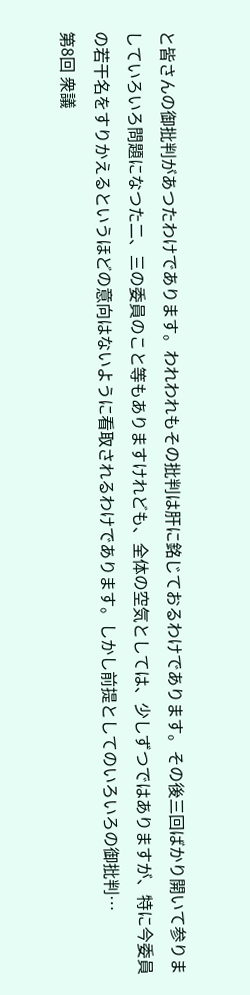と皆さんの御批判があつたわけであります。われわれもその批判は肝に銘じておるわけであります。その後三回ばかり開いて参りましていろいろ問題になつた二、三の委員のこと等もありますけれども、全体の空気としては、少しずつではありますが、特に今委員の若干名をすりかえるというほどの意向はないように看取されるわけであります。しかし前提としてのいろいろの御批判…
第8回 衆議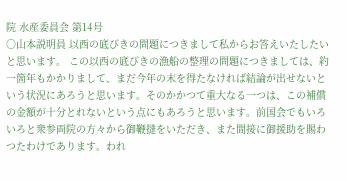院 水産委員会 第14号
○山本説明員 以西の底びきの問題につきまして私からお答えいたしたいと思います。 この以西の底びきの漁船の整理の問題につきましては、約一箇年もかかりまして、まだ今年の末を得たなければ結論が出せないという状況にあろうと思います。そのかかつて重大なる一つは、この補償の金額が十分とれないという点にもあろうと思います。前国会でもいろいろと衆参両院の方々から御鞭撻をいただき、また間接に御援助を賜わつたわけであります。われ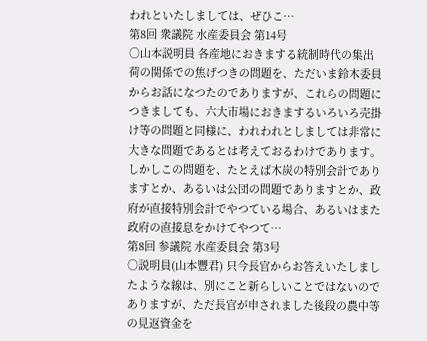われといたしましては、ぜひこ…
第8回 衆議院 水産委員会 第14号
○山本説明員 各産地におきまする統制時代の集出荷の関係での焦げつきの問題を、ただいま鈴木委員からお話になつたのでありますが、これらの問題につきましても、六大市場におきまするいろいろ売掛け等の問題と同様に、われわれとしましては非常に大きな問題であるとは考えておるわけであります。しかしこの問題を、たとえば木炭の特別会計でありますとか、あるいは公団の問題でありますとか、政府が直接特別会計でやつている場合、あるいはまた政府の直接息をかけてやつて…
第8回 参議院 水産委員会 第3号
○説明員(山本豐君) 只今長官からお答えいたしましたような線は、別にこと新らしいことではないのでありますが、ただ長官が申されました後段の農中等の見返資金を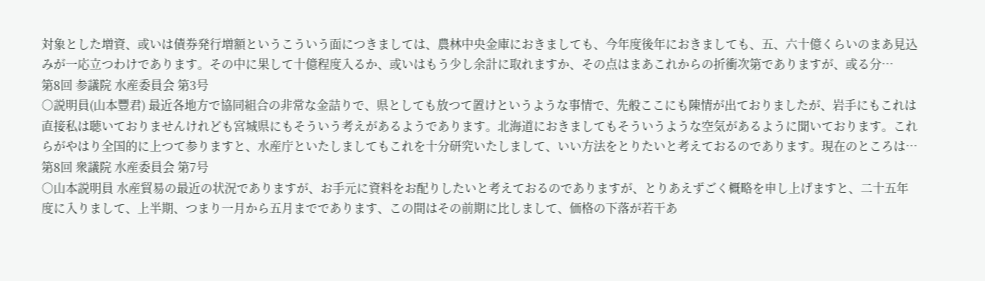対象とした増資、或いは債券発行増額というこういう面につきましては、農林中央金庫におきましても、今年度後年におきましても、五、六十億くらいのまあ見込みが一応立つわけであります。その中に果して十億程度入るか、或いはもう少し余計に取れますか、その点はまあこれからの折衝次第でありますが、或る分…
第8回 参議院 水産委員会 第3号
○説明員(山本豐君) 最近各地方で協同組合の非常な金詰りで、県としても放つて置けというような事情で、先般ここにも陳情が出ておりましたが、岩手にもこれは直接私は聴いておりませんけれども宮城県にもそういう考えがあるようであります。北海道におきましてもそういうような空気があるように聞いております。これらがやはり全国的に上つて参りますと、水産庁といたしましてもこれを十分研究いたしまして、いい方法をとりたいと考えておるのであります。現在のところは…
第8回 衆議院 水産委員会 第7号
○山本説明員 水産貿易の最近の状況でありますが、お手元に資料をお配りしたいと考えておるのでありますが、とりあえずごく概略を申し上げますと、二十五年度に入りまして、上半期、つまり一月から五月までであります、この間はその前期に比しまして、価格の下落が若干あ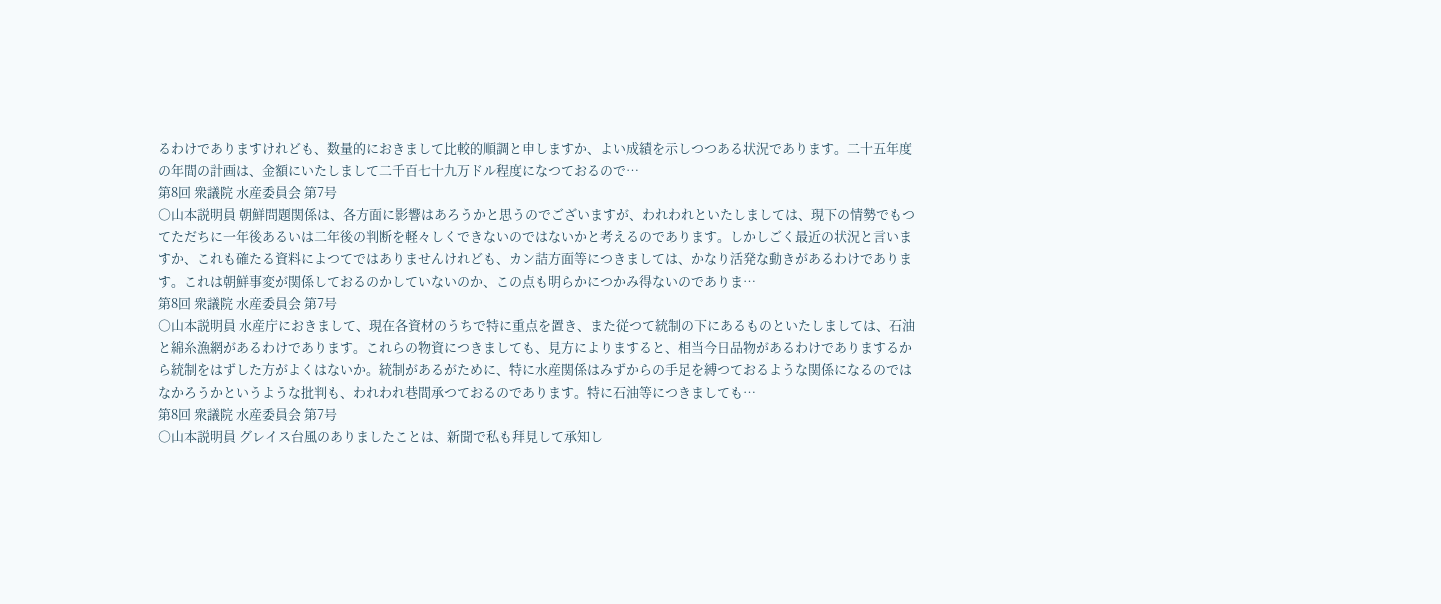るわけでありますけれども、数量的におきまして比較的順調と申しますか、よい成績を示しつつある状況であります。二十五年度の年間の計画は、金額にいたしまして二千百七十九万ドル程度になつておるので…
第8回 衆議院 水産委員会 第7号
○山本説明員 朝鮮問題関係は、各方面に影響はあろうかと思うのでございますが、われわれといたしましては、現下の情勢でもつてただちに一年後あるいは二年後の判断を軽々しくできないのではないかと考えるのであります。しかしごく最近の状況と言いますか、これも確たる資料によつてではありませんけれども、カン詰方面等につきましては、かなり活発な動きがあるわけであります。これは朝鮮事変が関係しておるのかしていないのか、この点も明らかにつかみ得ないのでありま…
第8回 衆議院 水産委員会 第7号
○山本説明員 水産庁におきまして、現在各資材のうちで特に重点を置き、また従つて統制の下にあるものといたしましては、石油と綿糸漁網があるわけであります。これらの物資につきましても、見方によりますると、相当今日品物があるわけでありまするから統制をはずした方がよくはないか。統制があるがために、特に水産関係はみずからの手足を縛つておるような関係になるのではなかろうかというような批判も、われわれ巷間承つておるのであります。特に石油等につきましても…
第8回 衆議院 水産委員会 第7号
○山本説明員 グレイス台風のありましたことは、新聞で私も拜見して承知し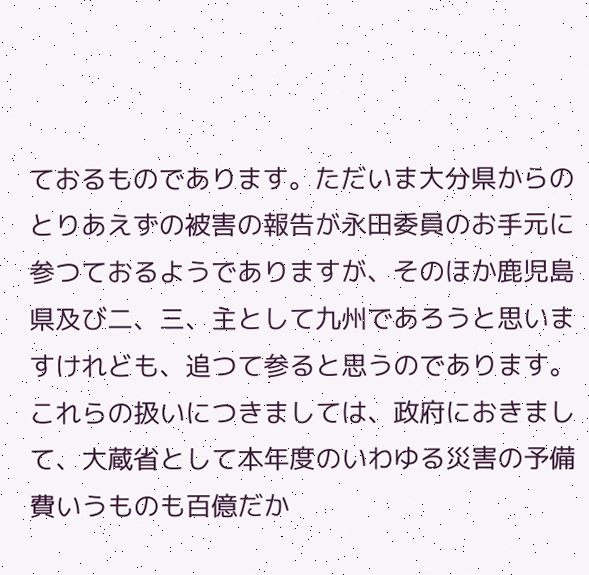ておるものであります。ただいま大分県からのとりあえずの被害の報告が永田委員のお手元に参つておるようでありますが、そのほか鹿児島県及び二、三、主として九州であろうと思いますけれども、追つて参ると思うのであります。これらの扱いにつきましては、政府におきまして、大蔵省として本年度のいわゆる災害の予備費いうものも百億だか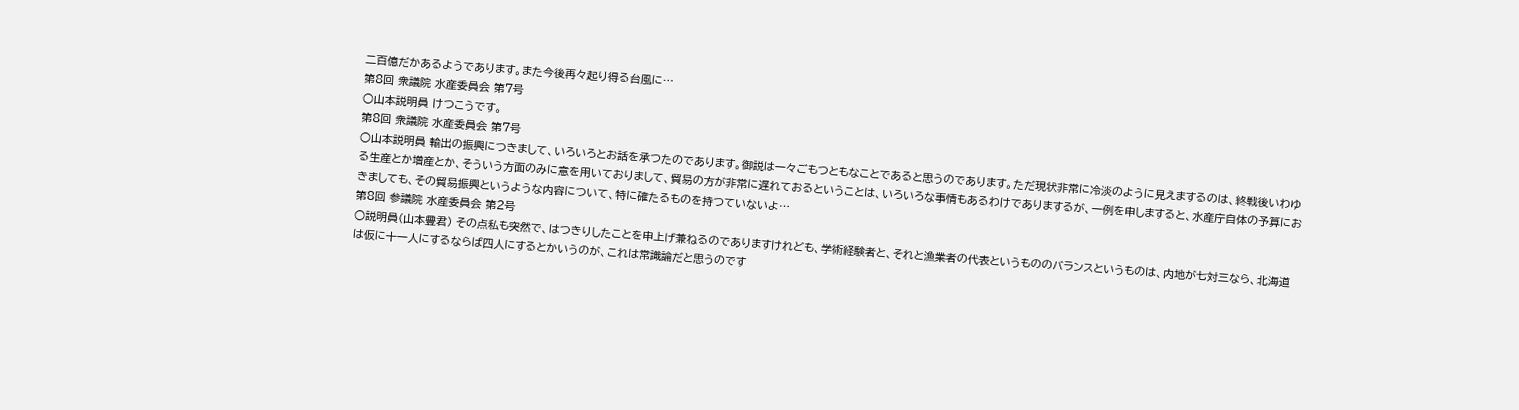二百億だかあるようであります。また今後再々起り得る台風に…
第8回 衆議院 水産委員会 第7号
○山本説明員 けつこうです。
第8回 衆議院 水産委員会 第7号
○山本説明員 輸出の振興につきまして、いろいろとお話を承つたのであります。御説は一々ごもつともなことであると思うのであります。ただ現状非常に冷淡のように見えまするのは、終戦後いわゆる生産とか増産とか、そういう方面のみに意を用いておりまして、貿易の方が非常に遅れておるということは、いろいろな事情もあるわけでありまするが、一例を申しますると、水産庁自体の予算におきましても、その貿易振興というような内容について、特に確たるものを持つていないよ…
第8回 参議院 水産委員会 第2号
○説明員(山本豐君) その点私も突然で、はつきりしたことを申上げ兼ねるのでありますけれども、学術経験者と、それと漁業者の代表というもののバランスというものは、内地が七対三なら、北海道は仮に十一人にするならば四人にするとかいうのが、これは常識論だと思うのです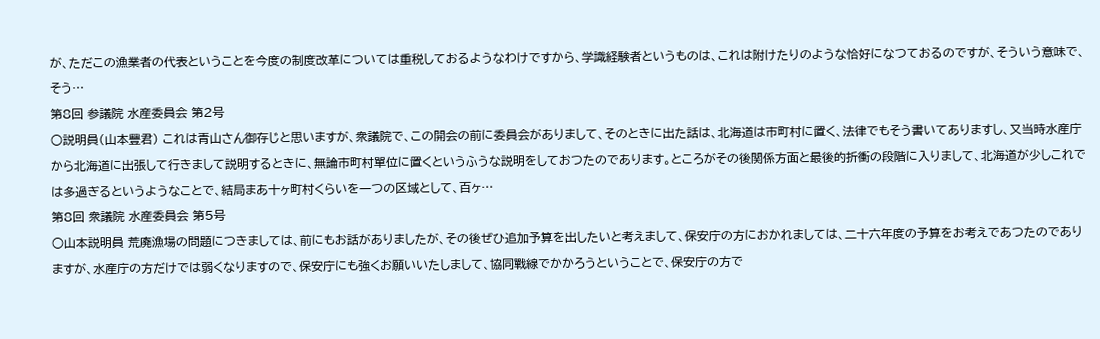が、ただこの漁業者の代表ということを今度の制度改革については重税しておるようなわけですから、学識経験者というものは、これは附けたりのような恰好になつておるのですが、そういう意味で、そう…
第8回 参議院 水産委員会 第2号
○説明員(山本豐君) これは青山さん御存じと思いますが、衆議院で、この開会の前に委員会がありまして、そのときに出た話は、北海道は市町村に置く、法律でもそう書いてありますし、又当時水産庁から北海道に出張して行きまして説明するときに、無論市町村單位に置くというふうな説明をしておつたのであります。ところがその後関係方面と最後的折衝の段階に入りまして、北海道が少しこれでは多過ぎるというようなことで、結局まあ十ヶ町村くらいを一つの区域として、百ヶ…
第8回 衆議院 水産委員会 第5号
○山本説明員 荒廃漁場の問題につきましては、前にもお話がありましたが、その後ぜひ追加予算を出したいと考えまして、保安庁の方におかれましては、二十六年度の予算をお考えであつたのでありますが、水産庁の方だけでは弱くなりますので、保安庁にも強くお願いいたしまして、協同戰線でかかろうということで、保安庁の方で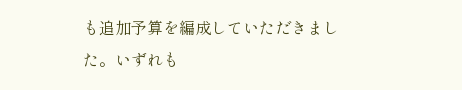も追加予算を編成していただきました。いずれも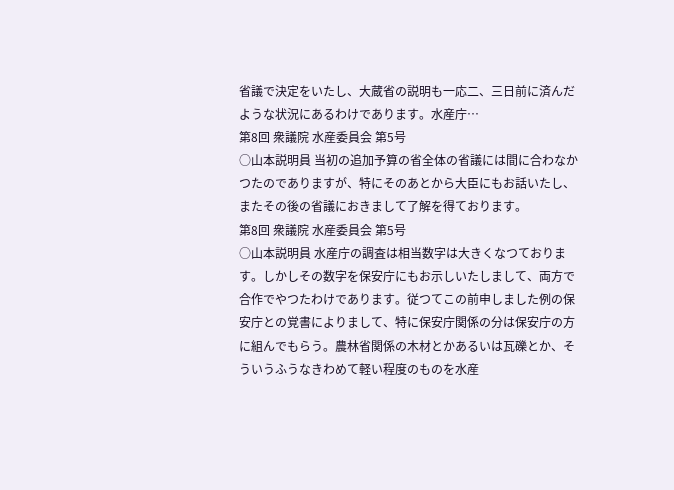省議で決定をいたし、大蔵省の説明も一応二、三日前に済んだような状況にあるわけであります。水産庁…
第8回 衆議院 水産委員会 第5号
○山本説明員 当初の追加予算の省全体の省議には間に合わなかつたのでありますが、特にそのあとから大臣にもお話いたし、またその後の省議におきまして了解を得ております。
第8回 衆議院 水産委員会 第5号
○山本説明員 水産庁の調査は相当数字は大きくなつております。しかしその数字を保安庁にもお示しいたしまして、両方で合作でやつたわけであります。従つてこの前申しました例の保安庁との覚書によりまして、特に保安庁関係の分は保安庁の方に組んでもらう。農林省関係の木材とかあるいは瓦礫とか、そういうふうなきわめて軽い程度のものを水産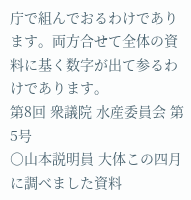庁で組んでおるわけであります。両方合せて全体の資料に基く数字が出て参るわけであります。
第8回 衆議院 水産委員会 第5号
○山本説明員 大体この四月に調べました資料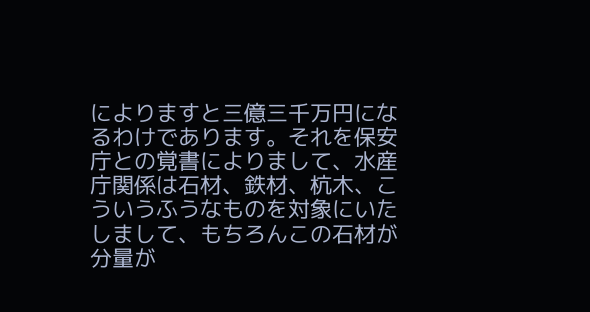によりますと三億三千万円になるわけであります。それを保安庁との覚書によりまして、水産庁関係は石材、鉄材、杭木、こういうふうなものを対象にいたしまして、もちろんこの石材が分量が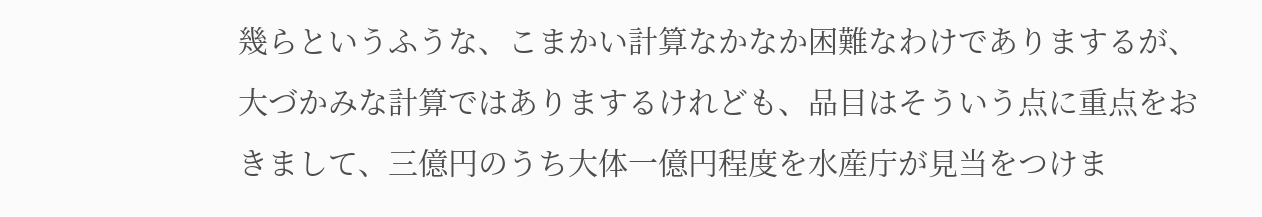幾らというふうな、こまかい計算なかなか困難なわけでありまするが、大づかみな計算ではありまするけれども、品目はそういう点に重点をおきまして、三億円のうち大体一億円程度を水産庁が見当をつけま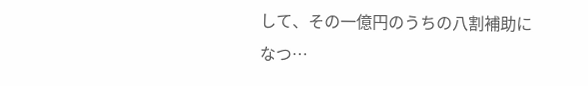して、その一億円のうちの八割補助になつ…